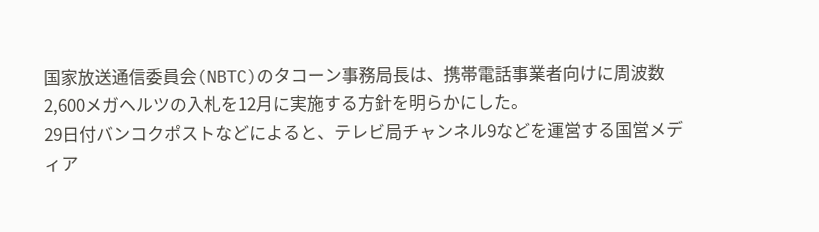国家放送通信委員会(NBTC)のタコーン事務局長は、携帯電話事業者向けに周波数2,600メガヘルツの入札を12月に実施する方針を明らかにした。
29日付バンコクポストなどによると、テレビ局チャンネル9などを運営する国営メディア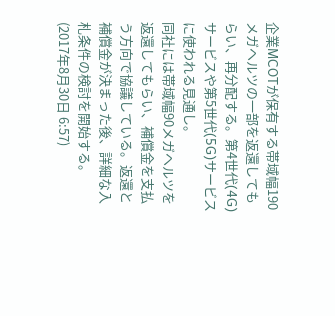企業MCOTが保有する帯域幅190メガヘルツの一部を返還してもらい、再分配する。第4世代(4G)サービスや第5世代(5G)サービスに使われる見通し。
同社には帯域幅90メガヘルツを返還してもらい、補償金を支払う方向で協議している。返還と補償金が決まった後、詳細な入札条件の検討を開始する。
(2017年8月30日 6:57)